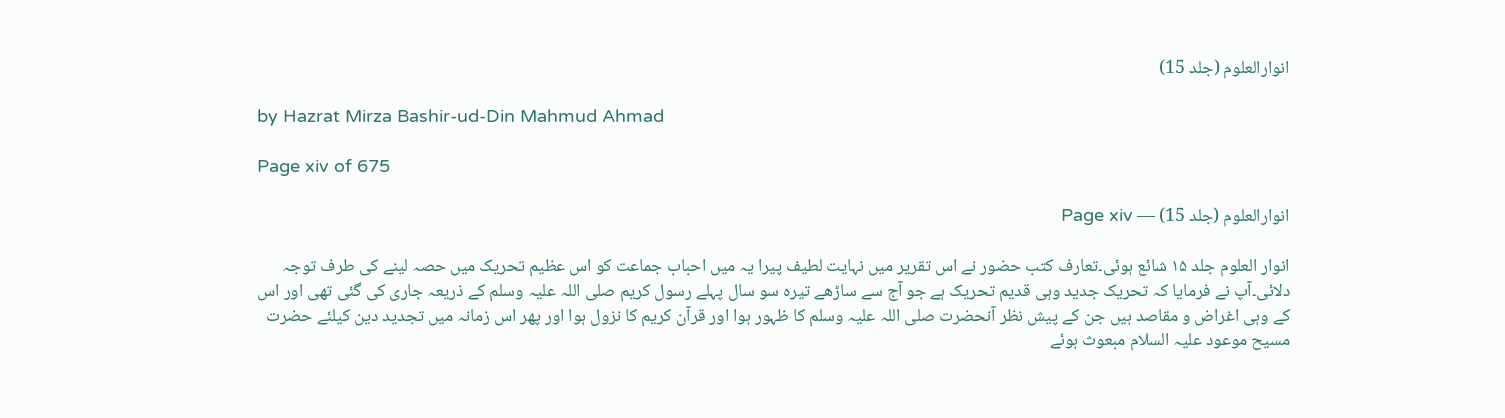انوارالعلوم (جلد 15)

by Hazrat Mirza Bashir-ud-Din Mahmud Ahmad

Page xiv of 675

انوارالعلوم (جلد 15) — Page xiv

انوار العلوم جلد ۱۵ شائع ہوئی۔تعارف کتب حضور نے اس تقریر میں نہایت لطیف پیرا یہ میں احباب جماعت کو اس عظیم تحریک میں حصہ لینے کی طرف توجہ دلائی۔آپ نے فرمایا کہ تحریک جدید وہی قدیم تحریک ہے جو آج سے ساڑھے تیرہ سو سال پہلے رسول کریم صلی اللہ علیہ وسلم کے ذریعہ جاری کی گئی تھی اور اس کے وہی اغراض و مقاصد ہیں جن کے پیش نظر آنحضرت صلی اللہ علیہ وسلم کا ظہور ہوا اور قرآن کریم کا نزول ہوا اور پھر اس زمانہ میں تجدید دین کیلئے حضرت مسیح موعود علیہ السلام مبعوث ہوئے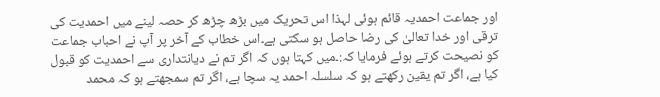اور جماعت احمدیہ قائم ہوئی لہذا اس تحریک میں بڑھ چڑھ کر حصہ لینے میں احمدیت کی ترقی اور خدا تعالیٰ کی رضا حاصل ہو سکتی ہے۔اس خطاب کے آخر پر آپ نے احباب جماعت کو نصیحت کرتے ہوئے فرمایا کہ:۔میں کہتا ہوں کہ اگر تم نے دیانتداری سے احمدیت کو قبول کیا ہے، اگر تم یقین رکھتے ہو کہ سلسلہ احمد یہ سچا ہے، اگر تم سمجھتے ہو کہ محمد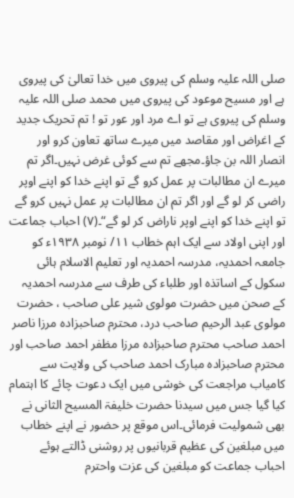صلی اللہ علیہ وسلم کی پیروی میں خدا تعالیٰ کی پیروی ہے اور مسیح موعود کی پیروی میں محمد صلی اللہ علیہ وسلم کی پیروی ہے تو اے مرد اور عور تو ! تم تحریک جدید کے اغراض اور مقاصد میں میرے ساتھ تعاون کرو اور انصار اللہ بن جاؤ۔مجھے تم سے کوئی غرض نہیں۔اگر تم میرے ان مطالبات پر عمل کرو گے تو اپنے خدا کو اپنے اوپر راضی کر لو گے اور اگر تم ان مطالبات پر عمل نہیں کرو گے تو اپنے خدا کو اپنے اوپر ناراض کر لو گے“۔(۷) احباب جماعت اور اپنی اولاد سے ایک اہم خطاب ۱۱/ نومبر ۱۹۳۸ء کو جامعہ احمدیہ، مدرسہ احمدیہ اور تعلیم الاسلام ہائی سکول کے اساتذہ اور طلباء کی طرف سے مدرسہ احمدیہ کے صحن میں حضرت مولوی شیر علی صاحب ، حضرت مولوی عبد الرحیم صاحب درد، محترم صاحبزادہ مرزا ناصر احمد صاحب محترم صاحبزادہ مرزا مظفر احمد صاحب اور محترم صاحبزادہ مبارک احمد صاحب کی ولایت سے کامیاب مراجعت کی خوشی میں ایک دعوت چائے کا اہتمام کیا گیا جس میں سیدنا حضرت خلیفۃ المسیح الثانی نے بھی شمولیت فرمائی۔اس موقع پر حضور نے اپنے خطاب میں مبلغین کی عظیم قربانیوں پر روشنی ڈالتے ہوئے احباب جماعت کو مبلغین کی عزت واحترم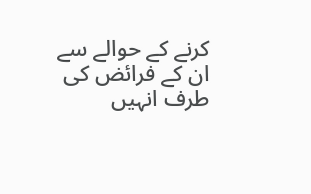کرنے کے حوالے سے ان کے فرائض کی طرف انہیں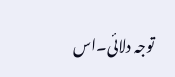توجہ دلائی۔اس